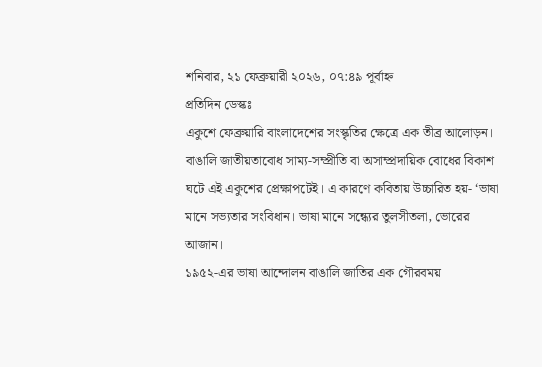শনিবার, ২১ ফেব্রুয়ারী ২০২৬, ০৭:৪৯ পূর্বাহ্ন
প্রতিদিন ডেস্কঃ
একুশে ফেব্রুয়ারি বাংলাদেশের সংস্কৃতির ক্ষেত্রে এক তীব্র আলোড়ন। বাঙালি জাতীয়তাবোধ সাম্য-সম্প্রীতি বা অসাম্প্রদায়িক বোধের বিকাশ ঘটে এই একুশের প্রেক্ষাপটেই। এ কারণে কবিতায় উচ্চারিত হয়- ‘ভাষা মানে সভ্যতার সংবিধান। ভাষা মানে সন্ধ্যের তুলসীতলা, ভোরের আজান।
১৯৫২-এর ভাষা আন্দোলন বাঙালি জাতির এক গৌরবময়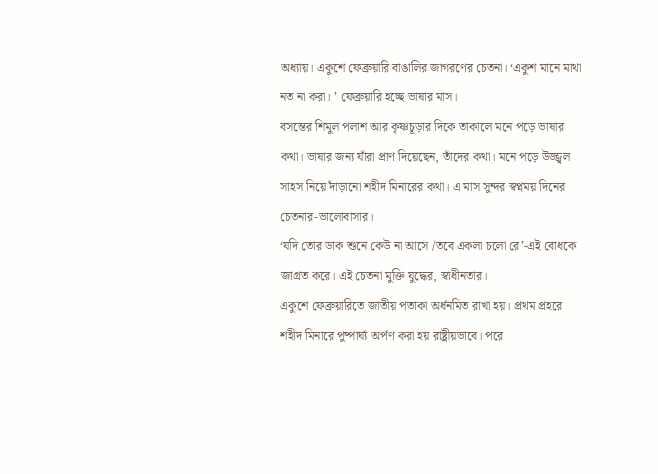অধ্যায়। একুশে ফেব্রুয়ারি বাঙালির জাগরণের চেতনা। ‘একুশ মানে মাথা নত না করা। ’ ফেব্রুয়ারি হচ্ছে ভাষার মাস।
বসন্তের শিমুল পলাশ আর কৃষ্ণচূড়ার দিকে তাকালে মনে পড়ে ভাষার কথা। ভাষার জন্য যাঁরা প্রাণ দিয়েছেন, তাঁদের কথা। মনে পড়ে উজ্জ্বল সাহস নিয়ে দাঁড়ানো শহীদ মিনারের কথা। এ মাস সুন্দর স্বপ্নময় দিনের চেতনার-ভালোবাসার।
‘যদি তোর ডাক শুনে কেউ না আসে /তবে একলা চলো রে’-এই বোধকে জাগ্রত করে। এই চেতনা মুক্তি যুদ্ধের, স্বাধীনতার।
একুশে ফেব্রুয়ারিতে জাতীয় পতাকা অর্ধনমিত রাখা হয়। প্রথম প্রহরে শহীদ মিনারে পুষ্পার্ঘ্য অর্পণ করা হয় রাষ্ট্রীয়ভাবে। পরে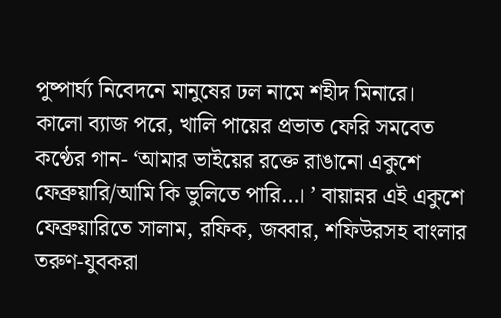পুষ্পার্ঘ্য নিবেদনে মানুষের ঢল নামে শহীদ মিনারে।
কালো ব্যাজ পরে, খালি পায়ের প্রভাত ফেরি সমবেত কণ্ঠের গান- ‘আমার ভাইয়ের রক্তে রাঙানো একুশে ফেব্রুয়ারি/আমি কি ভুলিতে পারি…। ’ বায়ান্নর এই একুশে ফেব্রুয়ারিতে সালাম, রফিক, জব্বার, শফিউরসহ বাংলার তরুণ-যুবকরা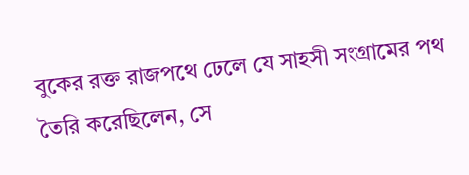বুকের রক্ত রাজপথে ঢেলে যে সাহসী সংগ্রামের পথ তৈরি করেছিলেন, সে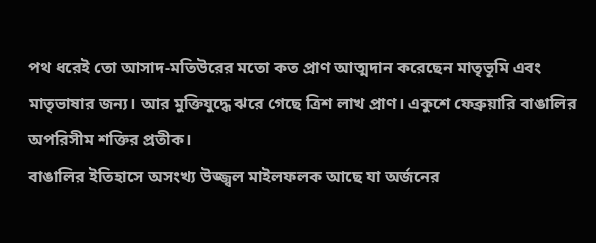পথ ধরেই তো আসাদ-মতিউরের মতো কত প্রাণ আত্মদান করেছেন মাতৃভূমি এবং মাতৃভাষার জন্য। আর মুক্তিযুদ্ধে ঝরে গেছে ত্রিশ লাখ প্রাণ। একুশে ফেব্রুয়ারি বাঙালির অপরিসীম শক্তির প্রতীক।
বাঙালির ইতিহাসে অসংখ্য উজ্জ্বল মাইলফলক আছে যা অর্জনের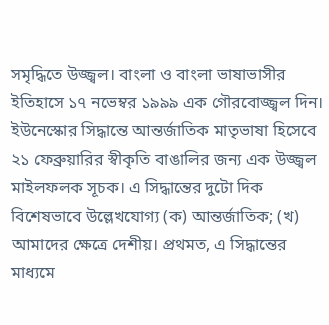সমৃদ্ধিতে উজ্জ্বল। বাংলা ও বাংলা ভাষাভাসীর ইতিহাসে ১৭ নভেম্বর ১৯৯৯ এক গৌরবোজ্জ্বল দিন। ইউনেস্কোর সিদ্ধান্তে আন্তর্জাতিক মাতৃভাষা হিসেবে ২১ ফেব্রুয়ারির স্বীকৃতি বাঙালির জন্য এক উজ্জ্বল মাইলফলক সূচক। এ সিদ্ধান্তের দুটো দিক বিশেষভাবে উল্লেখযোগ্য (ক) আন্তর্জাতিক; (খ) আমাদের ক্ষেত্রে দেশীয়। প্রথমত, এ সিদ্ধান্তের মাধ্যমে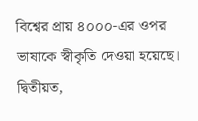বিশ্বের প্রায় ৪০০০-এর ওপর ভাষাকে স্বীকৃতি দেওয়া হয়েছে। দ্বিতীয়ত,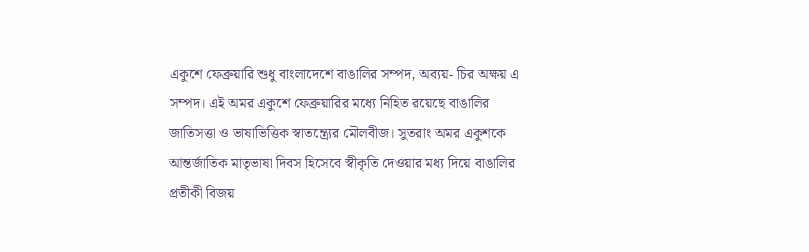একুশে ফেব্রুয়ারি শুধু বাংলাদেশে বাঙালির সম্পদ, অব্যয়- চির অক্ষয় এ সম্পদ। এই অমর একুশে ফেব্রুয়ারির মধ্যে নিহিত রয়েছে বাঙালির জাতিসত্তা ও ভাষাভিত্তিক স্বাতন্ত্র্যের মৌলবীজ। সুতরাং অমর একুশকে আন্তর্জাতিক মাতৃভাষা দিবস হিসেবে স্বীকৃতি দেওয়ার মধ্য দিয়ে বাঙালির প্রতীকী বিজয়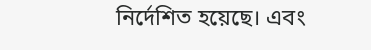নির্দেশিত হয়েছে। এবং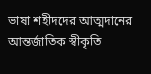ভাষা শহীদদের আত্মদানের আন্তর্জাতিক স্বীকৃতি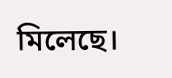মিলেছে।